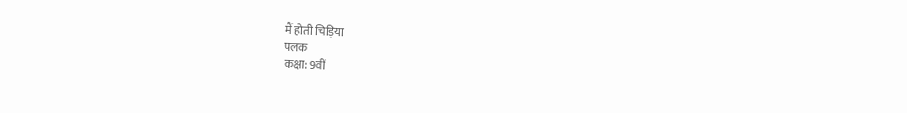मैं होती चिड़िया
पलक
कक्षा: 9वीं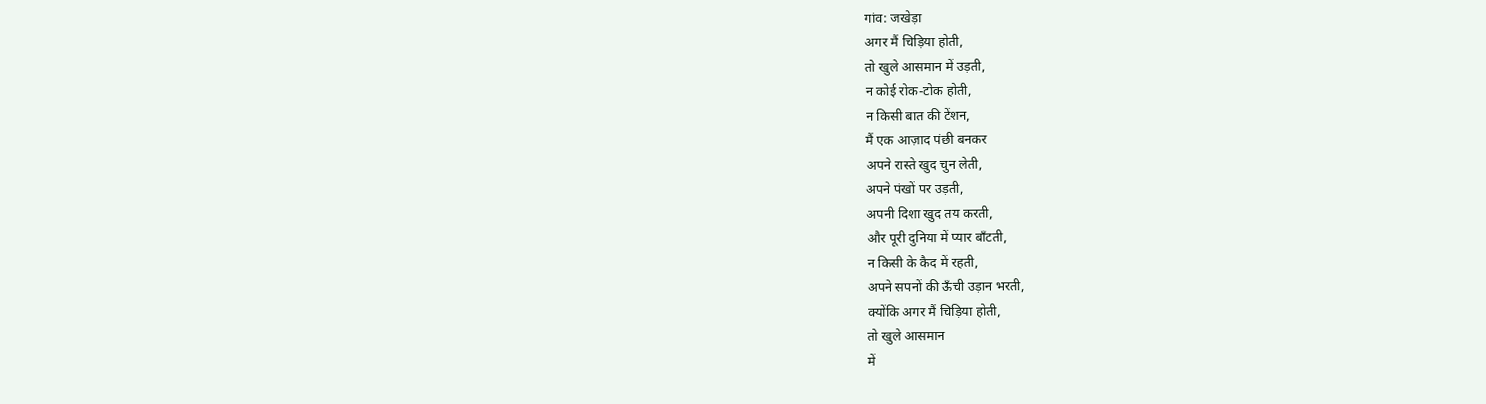गांव: जखेड़ा
अगर मैं चिड़िया होती,
तो खुले आसमान में उड़ती,
न कोई रोक-टोक होती,
न किसी बात की टेंशन,
मैं एक आज़ाद पंछी बनकर
अपने रास्ते खुद चुन लेती,
अपने पंखों पर उड़ती,
अपनी दिशा खुद तय करती,
और पूरी दुनिया में प्यार बाँटती,
न किसी के कैद में रहती,
अपने सपनों की ऊँची उड़ान भरती,
क्योंकि अगर मैं चिड़िया होती,
तो खुले आसमान
में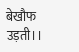बेखौफ उड़ती।।